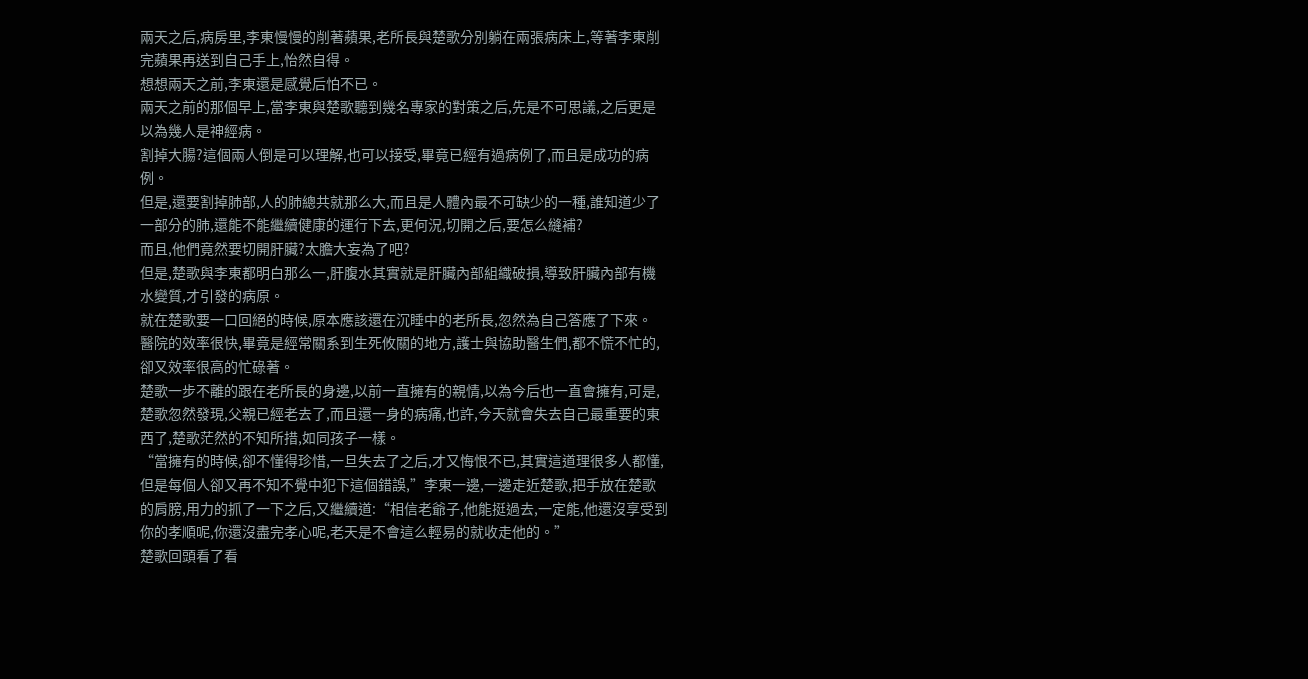兩天之后,病房里,李東慢慢的削著蘋果,老所長與楚歌分別躺在兩張病床上,等著李東削完蘋果再送到自己手上,怡然自得。
想想兩天之前,李東還是感覺后怕不已。
兩天之前的那個早上,當李東與楚歌聽到幾名專家的對策之后,先是不可思議,之后更是以為幾人是神經病。
割掉大腸?這個兩人倒是可以理解,也可以接受,畢竟已經有過病例了,而且是成功的病例。
但是,還要割掉肺部,人的肺總共就那么大,而且是人體內最不可缺少的一種,誰知道少了一部分的肺,還能不能繼續健康的運行下去,更何況,切開之后,要怎么縫補?
而且,他們竟然要切開肝臟?太膽大妄為了吧?
但是,楚歌與李東都明白那么一,肝腹水其實就是肝臟內部組織破損,導致肝臟內部有機水變質,才引發的病原。
就在楚歌要一口回絕的時候,原本應該還在沉睡中的老所長,忽然為自己答應了下來。
醫院的效率很快,畢竟是經常關系到生死攸關的地方,護士與協助醫生們,都不慌不忙的,卻又效率很高的忙碌著。
楚歌一步不離的跟在老所長的身邊,以前一直擁有的親情,以為今后也一直會擁有,可是,楚歌忽然發現,父親已經老去了,而且還一身的病痛,也許,今天就會失去自己最重要的東西了,楚歌茫然的不知所措,如同孩子一樣。
“當擁有的時候,卻不懂得珍惜,一旦失去了之后,才又悔恨不已,其實這道理很多人都懂,但是每個人卻又再不知不覺中犯下這個錯誤,”李東一邊,一邊走近楚歌,把手放在楚歌的肩膀,用力的抓了一下之后,又繼續道:“相信老爺子,他能挺過去,一定能,他還沒享受到你的孝順呢,你還沒盡完孝心呢,老天是不會這么輕易的就收走他的。”
楚歌回頭看了看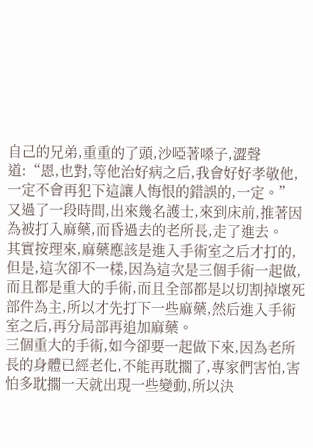自己的兄弟,重重的了頭,沙啞著嗓子,澀聲道:“恩,也對,等他治好病之后,我會好好孝敬他,一定不會再犯下這讓人悔恨的錯誤的,一定。”
又過了一段時間,出來幾名護士,來到床前,推著因為被打入麻藥,而昏過去的老所長,走了進去。
其實按理來,麻藥應該是進入手術室之后才打的,但是,這次卻不一樣,因為這次是三個手術一起做,而且都是重大的手術,而且全部都是以切割掉壞死部件為主,所以才先打下一些麻藥,然后進入手術室之后,再分局部再追加麻藥。
三個重大的手術,如今卻要一起做下來,因為老所長的身體已經老化,不能再耽擱了,專家們害怕,害怕多耽擱一天就出現一些變動,所以決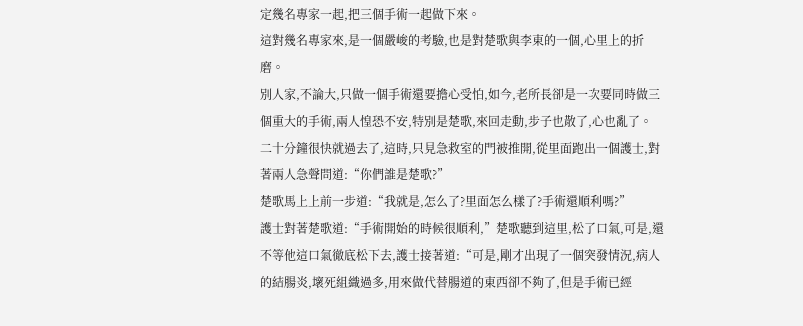定幾名專家一起,把三個手術一起做下來。
這對幾名專家來,是一個嚴峻的考驗,也是對楚歌與李東的一個,心里上的折磨。
別人家,不論大,只做一個手術還要擔心受怕,如今,老所長卻是一次要同時做三個重大的手術,兩人惶恐不安,特別是楚歌,來回走動,步子也散了,心也亂了。
二十分鐘很快就過去了,這時,只見急救室的門被推開,從里面跑出一個護士,對著兩人急聲問道:“你們誰是楚歌?”
楚歌馬上上前一步道:“我就是,怎么了?里面怎么樣了?手術還順利嗎?”
護士對著楚歌道:“手術開始的時候很順利,”楚歌聽到這里,松了口氣,可是,還不等他這口氣徹底松下去,護士接著道:“可是,剛才出現了一個突發情況,病人的結腸炎,壞死組織過多,用來做代替腸道的東西卻不夠了,但是手術已經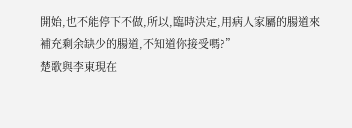開始,也不能停下不做,所以,臨時決定,用病人家屬的腸道來補充剩余缺少的腸道,不知道你接受嗎?”
楚歌與李東現在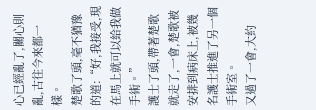心已經亂了,關心則亂,古往今來都一樣。
楚歌了頭,毫不猶豫的道:“好,我接受,現在馬上就可以給我做手術。”
護士了頭,帶著楚歌就走了,一會,楚歌被安排到病床上,被幾名護士推進了另一個手術室。
又過了一會,大約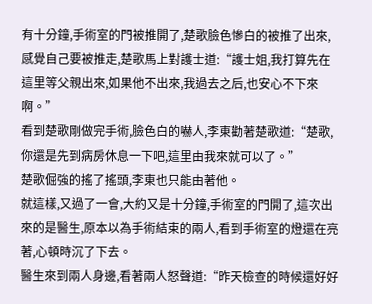有十分鐘,手術室的門被推開了,楚歌臉色慘白的被推了出來,感覺自己要被推走,楚歌馬上對護士道:“護士姐,我打算先在這里等父親出來,如果他不出來,我過去之后,也安心不下來啊。”
看到楚歌剛做完手術,臉色白的嚇人,李東勸著楚歌道:“楚歌,你還是先到病房休息一下吧,這里由我來就可以了。”
楚歌倔強的搖了搖頭,李東也只能由著他。
就這樣,又過了一會,大約又是十分鐘,手術室的門開了,這次出來的是醫生,原本以為手術結束的兩人,看到手術室的燈還在亮著,心頓時沉了下去。
醫生來到兩人身邊,看著兩人怒聲道:“昨天檢查的時候還好好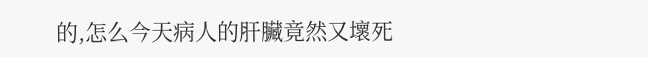的,怎么今天病人的肝臟竟然又壞死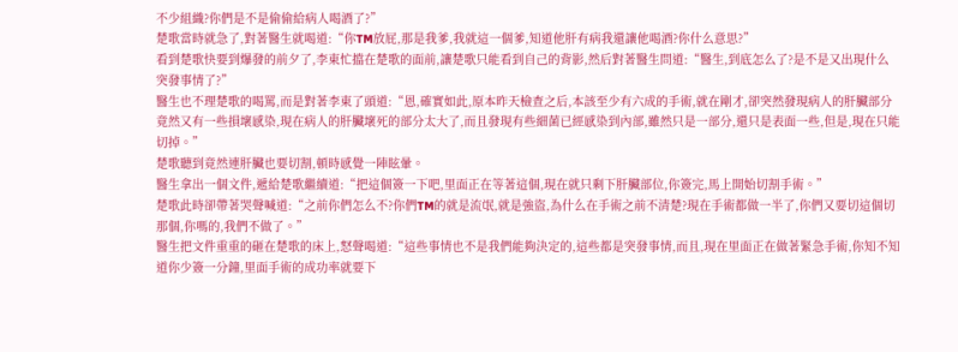不少組織?你們是不是偷偷給病人喝酒了?”
楚歌當時就急了,對著醫生就喝道:“你TM放屁,那是我爹,我就這一個爹,知道他肝有病我還讓他喝酒?你什么意思?”
看到楚歌快要到爆發的前夕了,李東忙擋在楚歌的面前,讓楚歌只能看到自己的背影,然后對著醫生問道:“醫生,到底怎么了?是不是又出現什么突發事情了?”
醫生也不理楚歌的喝罵,而是對著李東了頭道:“恩,確實如此,原本昨天檢查之后,本該至少有六成的手術,就在剛才,卻突然發現病人的肝臟部分竟然又有一些損壞感染,現在病人的肝臟壞死的部分太大了,而且發現有些細菌已經感染到內部,雖然只是一部分,還只是表面一些,但是,現在只能切掉。”
楚歌聽到竟然連肝臟也要切割,頓時感覺一陣眩暈。
醫生拿出一個文件,遞給楚歌繼續道:“把這個簽一下吧,里面正在等著這個,現在就只剩下肝臟部位,你簽完,馬上開始切割手術。”
楚歌此時卻帶著哭聲喊道:“之前你們怎么不?你們TM的就是流氓,就是強盜,為什么在手術之前不清楚?現在手術都做一半了,你們又要切這個切那個,你嗎的,我們不做了。”
醫生把文件重重的砸在楚歌的床上,怒聲喝道:“這些事情也不是我們能夠決定的,這些都是突發事情,而且,現在里面正在做著緊急手術,你知不知道你少簽一分鐘,里面手術的成功率就要下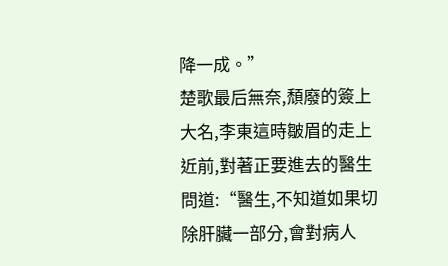降一成。”
楚歌最后無奈,頹廢的簽上大名,李東這時皺眉的走上近前,對著正要進去的醫生問道:“醫生,不知道如果切除肝臟一部分,會對病人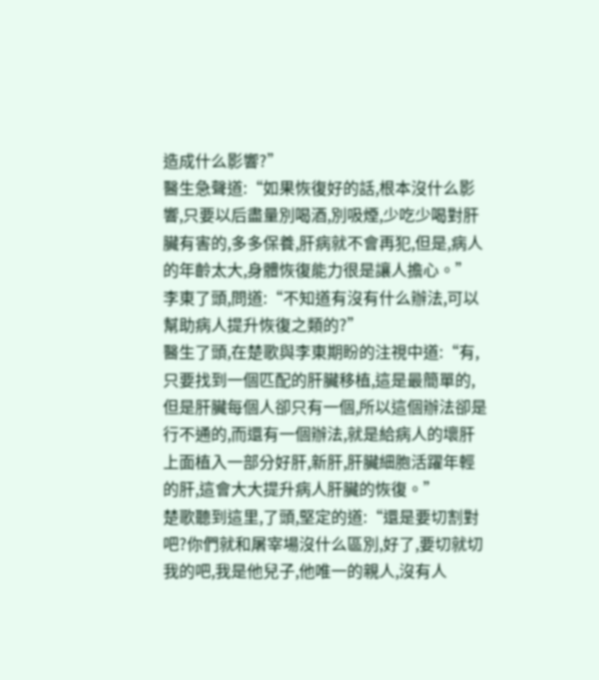造成什么影響?”
醫生急聲道:“如果恢復好的話,根本沒什么影響,只要以后盡量別喝酒,別吸煙,少吃少喝對肝臟有害的,多多保養,肝病就不會再犯,但是,病人的年齡太大,身體恢復能力很是讓人擔心。”
李東了頭,問道:“不知道有沒有什么辦法,可以幫助病人提升恢復之類的?”
醫生了頭,在楚歌與李東期盼的注視中道:“有,只要找到一個匹配的肝臟移植,這是最簡單的,但是肝臟每個人卻只有一個,所以這個辦法卻是行不通的,而還有一個辦法,就是給病人的壞肝上面植入一部分好肝,新肝,肝臟細胞活躍年輕的肝,這會大大提升病人肝臟的恢復。”
楚歌聽到這里,了頭,堅定的道:“還是要切割對吧?你們就和屠宰場沒什么區別,好了,要切就切我的吧,我是他兒子,他唯一的親人,沒有人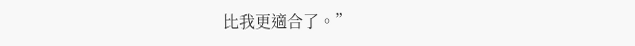比我更適合了。”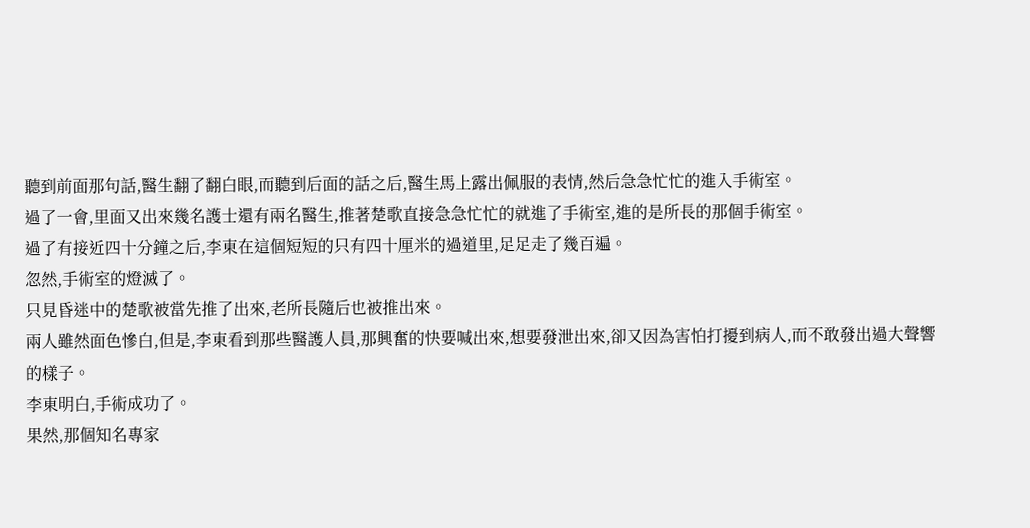聽到前面那句話,醫生翻了翻白眼,而聽到后面的話之后,醫生馬上露出佩服的表情,然后急急忙忙的進入手術室。
過了一會,里面又出來幾名護士還有兩名醫生,推著楚歌直接急急忙忙的就進了手術室,進的是所長的那個手術室。
過了有接近四十分鐘之后,李東在這個短短的只有四十厘米的過道里,足足走了幾百遍。
忽然,手術室的燈滅了。
只見昏迷中的楚歌被當先推了出來,老所長隨后也被推出來。
兩人雖然面色慘白,但是,李東看到那些醫護人員,那興奮的快要喊出來,想要發泄出來,卻又因為害怕打擾到病人,而不敢發出過大聲響的樣子。
李東明白,手術成功了。
果然,那個知名專家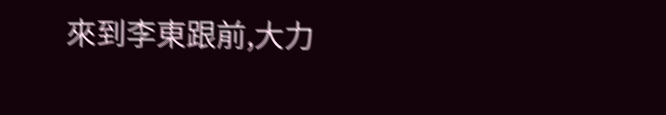來到李東跟前,大力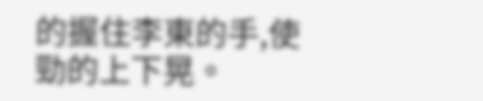的握住李東的手,使勁的上下晃。